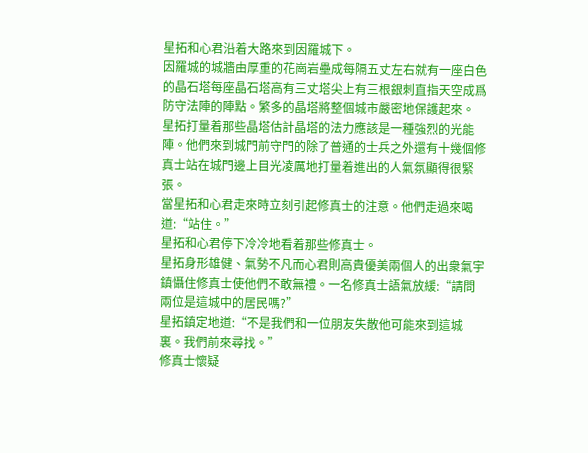星拓和心君沿着大路來到因羅城下。
因羅城的城牆由厚重的花崗岩壘成每隔五丈左右就有一座白色的晶石塔每座晶石塔高有三丈塔尖上有三根銀刺直指天空成爲防守法陣的陣點。繁多的晶塔將整個城市嚴密地保護起來。
星拓打量着那些晶塔估計晶塔的法力應該是一種強烈的光能陣。他們來到城門前守門的除了普通的士兵之外還有十幾個修真士站在城門邊上目光凌厲地打量着進出的人氣氛顯得很緊張。
當星拓和心君走來時立刻引起修真士的注意。他們走過來喝道:“站住。”
星拓和心君停下冷冷地看着那些修真士。
星拓身形雄健、氣勢不凡而心君則高貴優美兩個人的出衆氣宇鎮懾住修真士使他們不敢無禮。一名修真士語氣放緩:“請問兩位是這城中的居民嗎?”
星拓鎮定地道:“不是我們和一位朋友失散他可能來到這城裏。我們前來尋找。”
修真士懷疑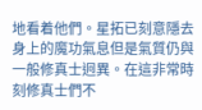地看着他們。星拓已刻意隱去身上的魔功氣息但是氣質仍與一般修真士迥異。在這非常時刻修真士們不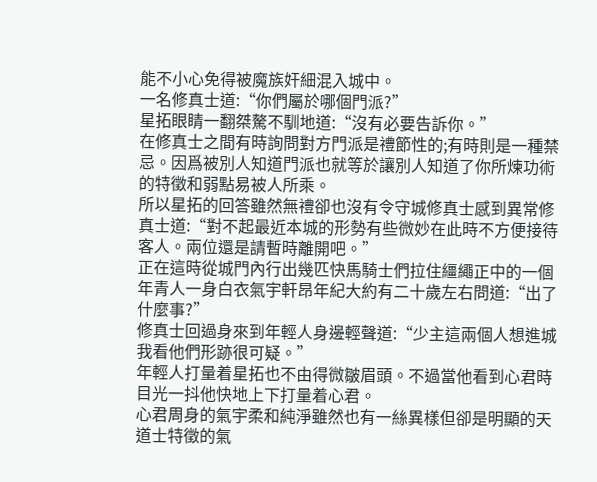能不小心免得被魔族奸細混入城中。
一名修真士道:“你們屬於哪個門派?”
星拓眼睛一翻桀驁不馴地道:“沒有必要告訴你。”
在修真士之間有時詢問對方門派是禮節性的;有時則是一種禁忌。因爲被別人知道門派也就等於讓別人知道了你所煉功術的特徵和弱點易被人所乘。
所以星拓的回答雖然無禮卻也沒有令守城修真士感到異常修真士道:“對不起最近本城的形勢有些微妙在此時不方便接待客人。兩位還是請暫時離開吧。”
正在這時從城門內行出幾匹快馬騎士們拉住繮繩正中的一個年青人一身白衣氣宇軒昂年紀大約有二十歲左右問道:“出了什麼事?”
修真士回過身來到年輕人身邊輕聲道:“少主這兩個人想進城我看他們形跡很可疑。”
年輕人打量着星拓也不由得微皺眉頭。不過當他看到心君時目光一抖他快地上下打量着心君。
心君周身的氣宇柔和純淨雖然也有一絲異樣但卻是明顯的天道士特徵的氣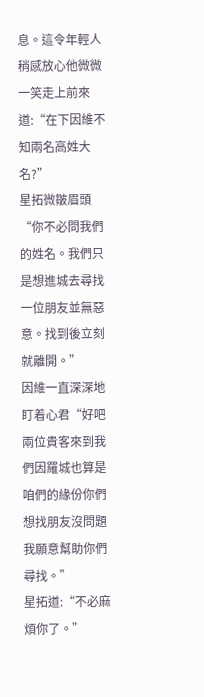息。這令年輕人稍感放心他微微一笑走上前來道:“在下因維不知兩名高姓大名?”
星拓微皺眉頭“你不必問我們的姓名。我們只是想進城去尋找一位朋友並無惡意。找到後立刻就離開。”
因維一直深深地盯着心君“好吧兩位貴客來到我們因羅城也算是咱們的緣份你們想找朋友沒問題我願意幫助你們尋找。”
星拓道:“不必麻煩你了。”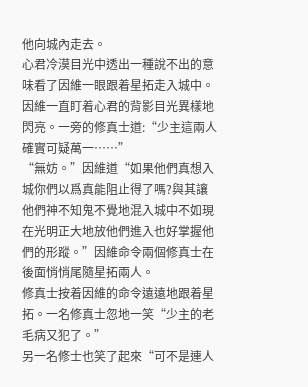他向城內走去。
心君冷漠目光中透出一種說不出的意味看了因維一眼跟着星拓走入城中。
因維一直盯着心君的背影目光異樣地閃亮。一旁的修真士道:“少主這兩人確實可疑萬一……”
“無妨。”因維道“如果他們真想入城你們以爲真能阻止得了嗎?與其讓他們神不知鬼不覺地混入城中不如現在光明正大地放他們進入也好掌握他們的形蹤。”因維命令兩個修真士在後面悄悄尾隨星拓兩人。
修真士按着因維的命令遠遠地跟着星拓。一名修真士忽地一笑“少主的老毛病又犯了。”
另一名修士也笑了起來“可不是連人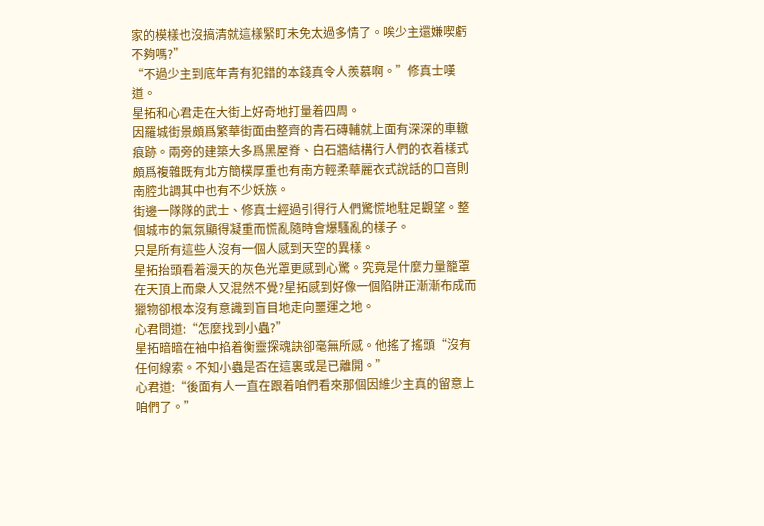家的模樣也沒搞清就這樣緊盯未免太過多情了。唉少主還嫌喫虧不夠嗎?”
“不過少主到底年青有犯錯的本錢真令人羨慕啊。”修真士嘆道。
星拓和心君走在大街上好奇地打量着四周。
因羅城街景頗爲繁華街面由整齊的青石磚輔就上面有深深的車轍痕跡。兩旁的建築大多爲黑屋脊、白石牆結構行人們的衣着樣式頗爲複雜既有北方簡樸厚重也有南方輕柔華麗衣式說話的口音則南腔北調其中也有不少妖族。
街邊一隊隊的武士、修真士經過引得行人們驚慌地駐足觀望。整個城市的氣氛顯得凝重而慌亂隨時會爆騷亂的樣子。
只是所有這些人沒有一個人感到天空的異樣。
星拓抬頭看着漫天的灰色光罩更感到心驚。究竟是什麼力量籠罩在天頂上而衆人又混然不覺?星拓感到好像一個陷阱正漸漸布成而獵物卻根本沒有意識到盲目地走向噩運之地。
心君問道:“怎麼找到小蟲?”
星拓暗暗在袖中掐着衡靈探魂訣卻毫無所感。他搖了搖頭“沒有任何線索。不知小蟲是否在這裏或是已離開。”
心君道:“後面有人一直在跟着咱們看來那個因維少主真的留意上咱們了。”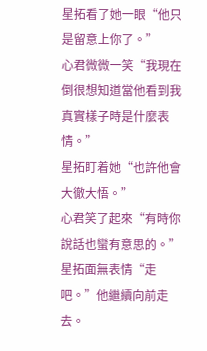星拓看了她一眼“他只是留意上你了。”
心君微微一笑“我現在倒很想知道當他看到我真實樣子時是什麼表情。”
星拓盯着她“也許他會大徹大悟。”
心君笑了起來“有時你說話也蠻有意思的。”
星拓面無表情“走吧。”他繼續向前走去。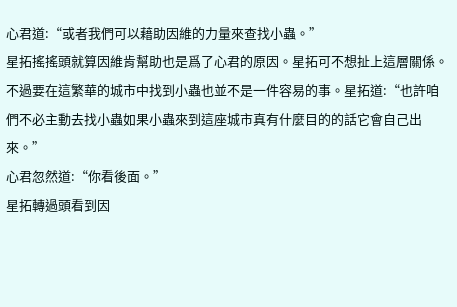心君道:“或者我們可以藉助因維的力量來查找小蟲。”
星拓搖搖頭就算因維肯幫助也是爲了心君的原因。星拓可不想扯上這層關係。不過要在這繁華的城市中找到小蟲也並不是一件容易的事。星拓道:“也許咱們不必主動去找小蟲如果小蟲來到這座城市真有什麼目的的話它會自己出來。”
心君忽然道:“你看後面。”
星拓轉過頭看到因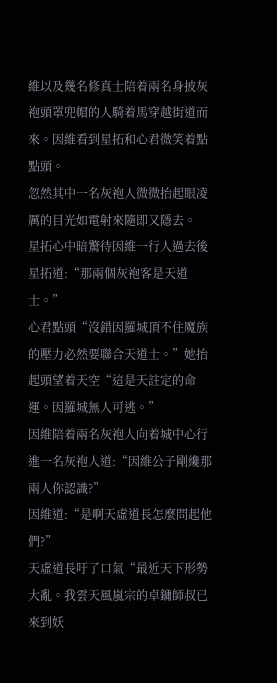維以及幾名修真士陪着兩名身披灰袍頭罩兜帽的人騎着馬穿越街道而來。因維看到星拓和心君微笑着點點頭。
忽然其中一名灰袍人微微抬起眼凌厲的目光如電射來隨即又隱去。
星拓心中暗驚待因維一行人過去後星拓道:“那兩個灰袍客是天道士。”
心君點頭“沒錯因羅城頂不住魔族的壓力必然要聯合天道士。”她抬起頭望着天空“這是天註定的命運。因羅城無人可逃。”
因維陪着兩名灰袍人向着城中心行進一名灰袍人道:“因維公子剛纔那兩人你認識?”
因維道:“是啊天虛道長怎麼問起他們?”
天虛道長吁了口氣“最近天下形勢大亂。我雲天風嵐宗的卓鏞師叔已來到妖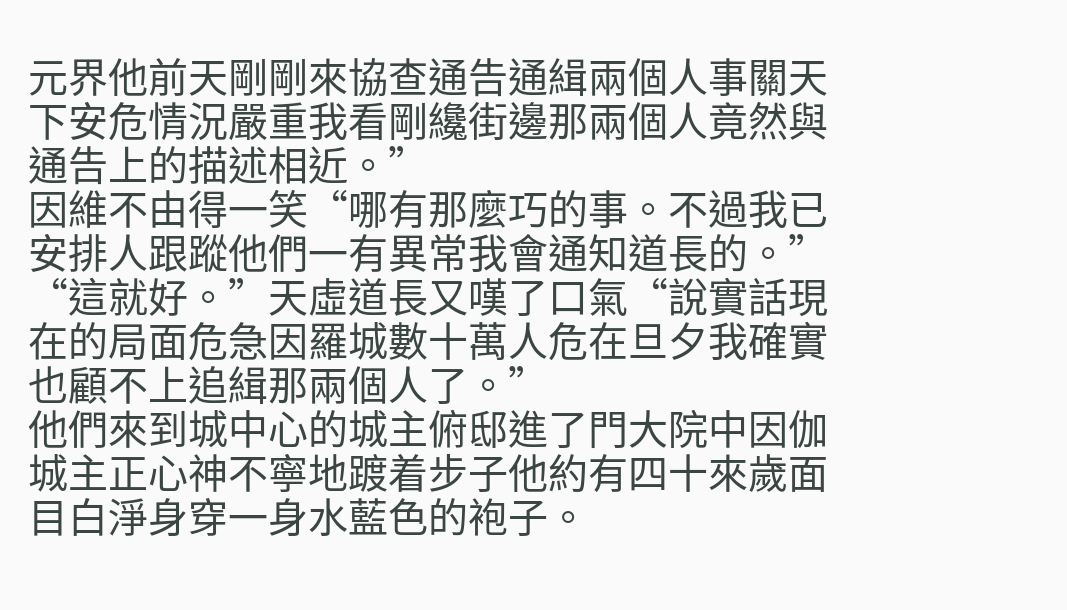元界他前天剛剛來協查通告通緝兩個人事關天下安危情況嚴重我看剛纔街邊那兩個人竟然與通告上的描述相近。”
因維不由得一笑“哪有那麼巧的事。不過我已安排人跟蹤他們一有異常我會通知道長的。”
“這就好。”天虛道長又嘆了口氣“說實話現在的局面危急因羅城數十萬人危在旦夕我確實也顧不上追緝那兩個人了。”
他們來到城中心的城主俯邸進了門大院中因伽城主正心神不寧地踱着步子他約有四十來歲面目白淨身穿一身水藍色的袍子。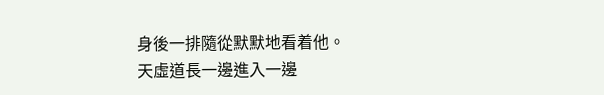身後一排隨從默默地看着他。
天虛道長一邊進入一邊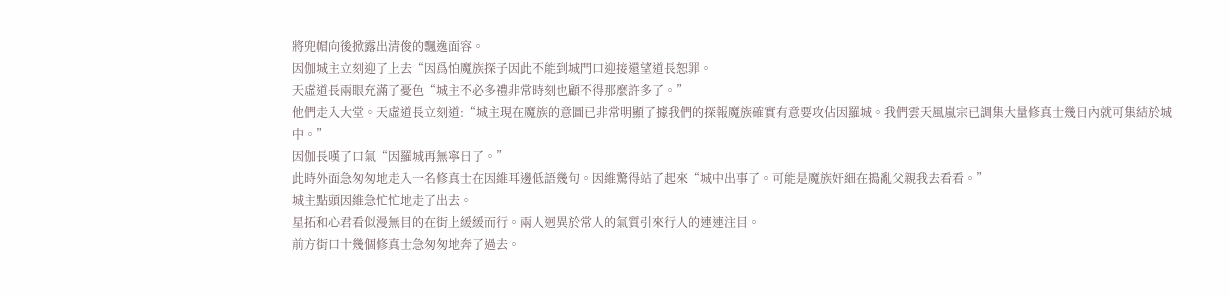將兜帽向後掀露出清俊的飄逸面容。
因伽城主立刻迎了上去“因爲怕魔族探子因此不能到城門口迎接還望道長恕罪。
天虛道長兩眼充滿了憂色“城主不必多禮非常時刻也顧不得那麼許多了。”
他們走入大堂。天虛道長立刻道:“城主現在魔族的意圖已非常明顯了據我們的探報魔族確實有意要攻佔因羅城。我們雲天風嵐宗已調集大量修真士幾日內就可集結於城中。”
因伽長嘆了口氣“因羅城再無寧日了。”
此時外面急匆匆地走入一名修真士在因維耳邊低語幾句。因維驚得站了起來“城中出事了。可能是魔族奸細在搗亂父親我去看看。”
城主點頭因維急忙忙地走了出去。
星拓和心君看似漫無目的在街上緩緩而行。兩人迥異於常人的氣質引來行人的連連注目。
前方街口十幾個修真士急匆匆地奔了過去。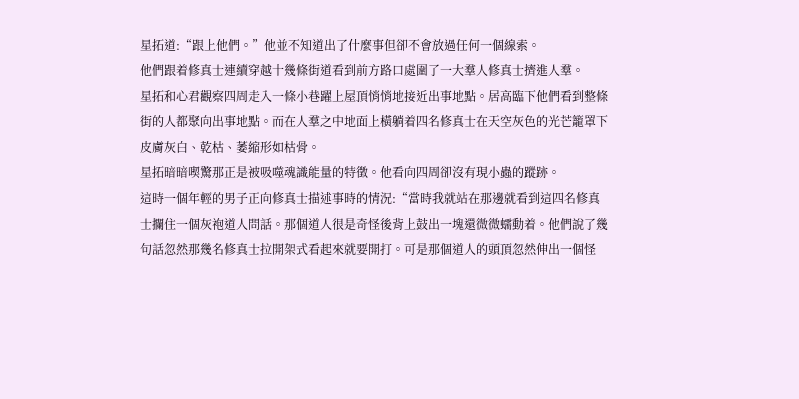星拓道:“跟上他們。”他並不知道出了什麼事但卻不會放過任何一個線索。
他們跟着修真士連續穿越十幾條街道看到前方路口處圍了一大羣人修真士擠進人羣。
星拓和心君觀察四周走入一條小巷躍上屋頂悄悄地接近出事地點。居高臨下他們看到整條街的人都聚向出事地點。而在人羣之中地面上橫躺着四名修真士在天空灰色的光芒籠罩下皮膚灰白、乾枯、萎縮形如枯骨。
星拓暗暗喫驚那正是被吸噬魂識能量的特徵。他看向四周卻沒有現小蟲的蹤跡。
這時一個年輕的男子正向修真士描述事時的情況:“當時我就站在那邊就看到這四名修真士攔住一個灰袍道人問話。那個道人很是奇怪後背上鼓出一塊還微微蠕動着。他們說了幾句話忽然那幾名修真士拉開架式看起來就要開打。可是那個道人的頭頂忽然伸出一個怪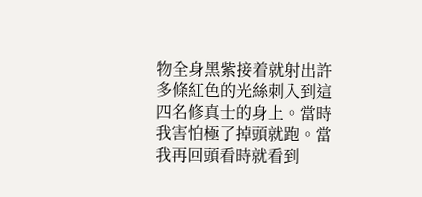物全身黑紫接着就射出許多條紅色的光絲刺入到這四名修真士的身上。當時我害怕極了掉頭就跑。當我再回頭看時就看到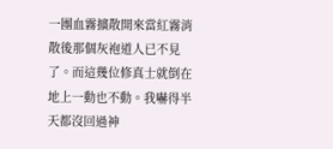一團血霧擴散開來當紅霧消散後那個灰袍道人已不見了。而這幾位修真士就倒在地上一動也不動。我嚇得半天都沒回過神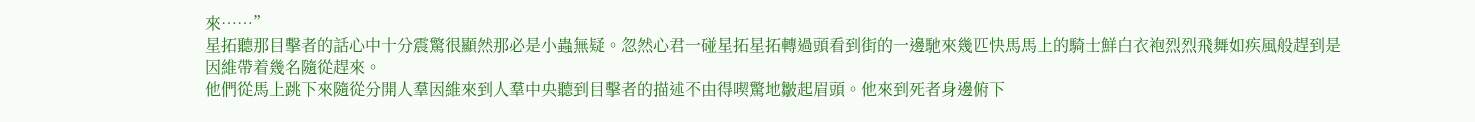來……”
星拓聽那目擊者的話心中十分震驚很顯然那必是小蟲無疑。忽然心君一碰星拓星拓轉過頭看到街的一邊馳來幾匹快馬馬上的騎士鮮白衣袍烈烈飛舞如疾風般趕到是因維帶着幾名隨從趕來。
他們從馬上跳下來隨從分開人羣因維來到人羣中央聽到目擊者的描述不由得喫驚地皺起眉頭。他來到死者身邊俯下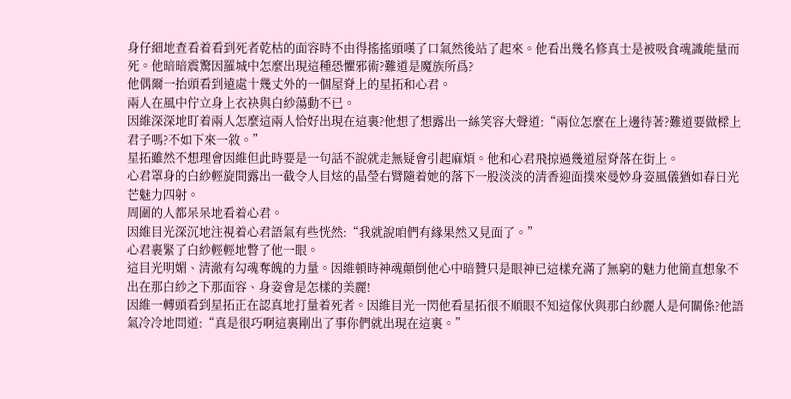身仔細地查看着看到死者乾枯的面容時不由得搖搖頭嘆了口氣然後站了起來。他看出幾名修真士是被吸食魂識能量而死。他暗暗震驚因羅城中怎麼出現這種恐懼邪術?難道是魔族所爲?
他偶爾一抬頭看到遠處十幾丈外的一個屋脊上的星拓和心君。
兩人在風中佇立身上衣袂與白紗蕩動不已。
因維深深地盯着兩人怎麼這兩人恰好出現在這裏?他想了想露出一絲笑容大聲道:“兩位怎麼在上邊待著?難道要做樑上君子嗎?不如下來一敘。”
星拓雖然不想理會因維但此時要是一句話不說就走無疑會引起麻煩。他和心君飛掠過幾道屋脊落在街上。
心君罩身的白紗輕旋間露出一截令人目炫的晶瑩右臂隨着她的落下一股淡淡的清香迎面撲來曼妙身姿風儀猶如春日光芒魅力四射。
周圍的人都呆呆地看着心君。
因維目光深沉地注視着心君語氣有些恍然:“我就說咱們有緣果然又見面了。”
心君裹緊了白紗輕輕地瞥了他一眼。
這目光明媚、清澈有勾魂奪魄的力量。因維頓時神魂顛倒他心中暗贊只是眼神已這樣充滿了無窮的魅力他簡直想象不出在那白紗之下那面容、身姿會是怎樣的美麗!
因維一轉頭看到星拓正在認真地打量着死者。因維目光一閃他看星拓很不順眼不知這傢伙與那白紗麗人是何關係?他語氣冷冷地問道:“真是很巧啊這裏剛出了事你們就出現在這裏。”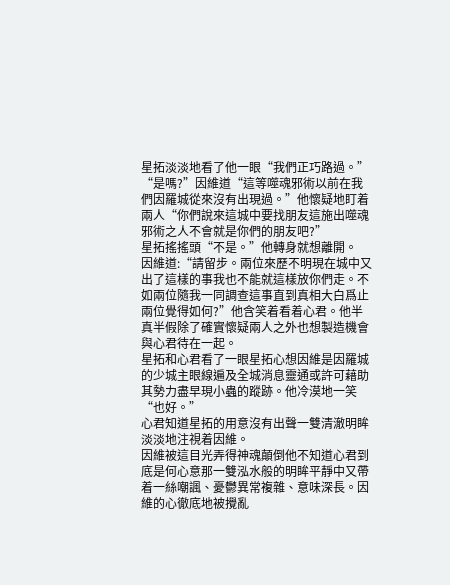星拓淡淡地看了他一眼“我們正巧路過。”
“是嗎?”因維道“這等噬魂邪術以前在我們因羅城從來沒有出現過。”他懷疑地盯着兩人“你們說來這城中要找朋友這施出噬魂邪術之人不會就是你們的朋友吧?”
星拓搖搖頭“不是。”他轉身就想離開。
因維道:“請留步。兩位來歷不明現在城中又出了這樣的事我也不能就這樣放你們走。不如兩位隨我一同調查這事直到真相大白爲止兩位覺得如何?”他含笑着看着心君。他半真半假除了確實懷疑兩人之外也想製造機會與心君待在一起。
星拓和心君看了一眼星拓心想因維是因羅城的少城主眼線遍及全城消息靈通或許可藉助其勢力盡早現小蟲的蹤跡。他冷漠地一笑“也好。”
心君知道星拓的用意沒有出聲一雙清澈明眸淡淡地注視着因維。
因維被這目光弄得神魂顛倒他不知道心君到底是何心意那一雙泓水般的明眸平靜中又帶着一絲嘲諷、憂鬱異常複雜、意味深長。因維的心徹底地被攪亂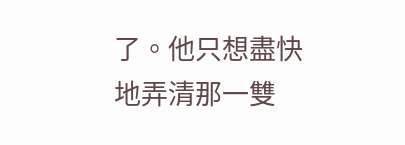了。他只想盡快地弄清那一雙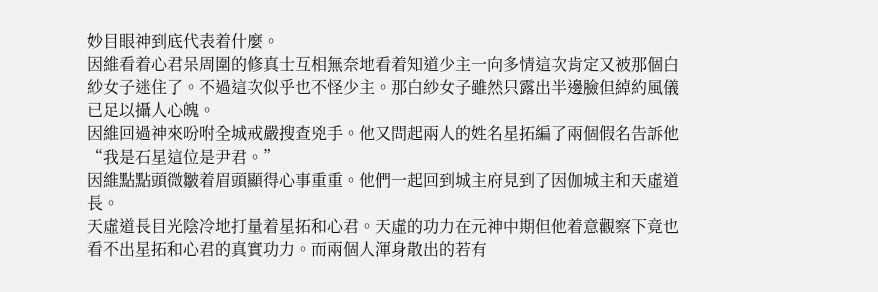妙目眼神到底代表着什麼。
因維看着心君呆周圍的修真士互相無奈地看着知道少主一向多情這次肯定又被那個白紗女子迷住了。不過這次似乎也不怪少主。那白紗女子雖然只露出半邊臉但綽約風儀已足以攝人心魄。
因維回過神來吩咐全城戒嚴搜查兇手。他又問起兩人的姓名星拓編了兩個假名告訴他“我是石星這位是尹君。”
因維點點頭微皺着眉頭顯得心事重重。他們一起回到城主府見到了因伽城主和天虛道長。
天虛道長目光陰冷地打量着星拓和心君。天虛的功力在元神中期但他着意觀察下竟也看不出星拓和心君的真實功力。而兩個人渾身散出的若有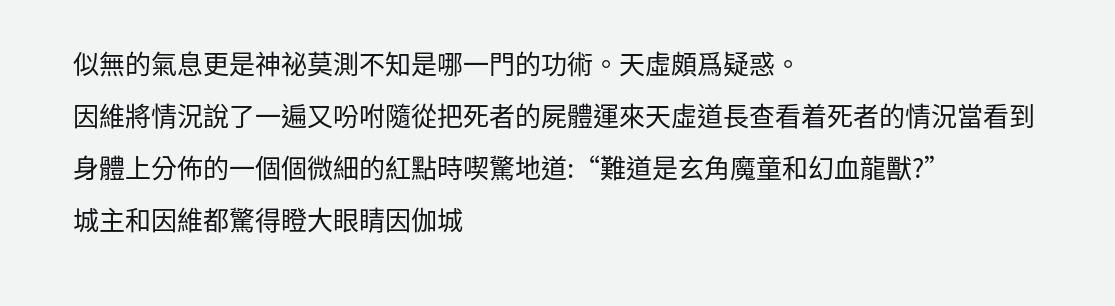似無的氣息更是神祕莫測不知是哪一門的功術。天虛頗爲疑惑。
因維將情況說了一遍又吩咐隨從把死者的屍體運來天虛道長查看着死者的情況當看到身體上分佈的一個個微細的紅點時喫驚地道:“難道是玄角魔童和幻血龍獸?”
城主和因維都驚得瞪大眼睛因伽城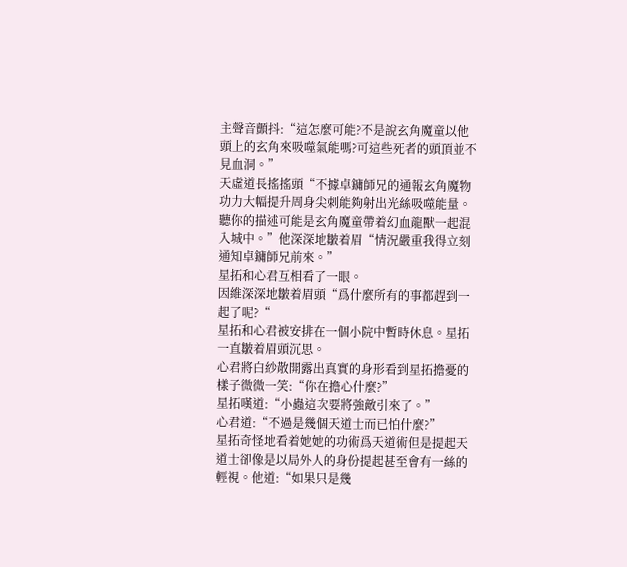主聲音顫抖:“這怎麼可能?不是說玄角魔童以他頭上的玄角來吸噬氣能嗎?可這些死者的頭頂並不見血洞。”
天虛道長搖搖頭“不據卓鏞師兄的通報玄角魔物功力大幅提升周身尖刺能夠射出光絲吸噬能量。聽你的描述可能是玄角魔童帶着幻血龍獸一起混入城中。”他深深地皺着眉“情況嚴重我得立刻通知卓鏞師兄前來。”
星拓和心君互相看了一眼。
因維深深地皺着眉頭“爲什麼所有的事都趕到一起了呢?“
星拓和心君被安排在一個小院中暫時休息。星拓一直皺着眉頭沉思。
心君將白紗散開露出真實的身形看到星拓擔憂的樣子微微一笑:“你在擔心什麼?”
星拓嘆道:“小蟲這次要將強敵引來了。”
心君道:“不過是幾個天道士而已怕什麼?”
星拓奇怪地看着她她的功術爲天道術但是提起天道士卻像是以局外人的身份提起甚至會有一絲的輕視。他道:“如果只是幾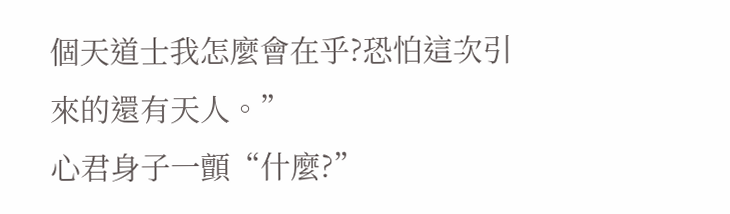個天道士我怎麼會在乎?恐怕這次引來的還有天人。”
心君身子一顫“什麼?”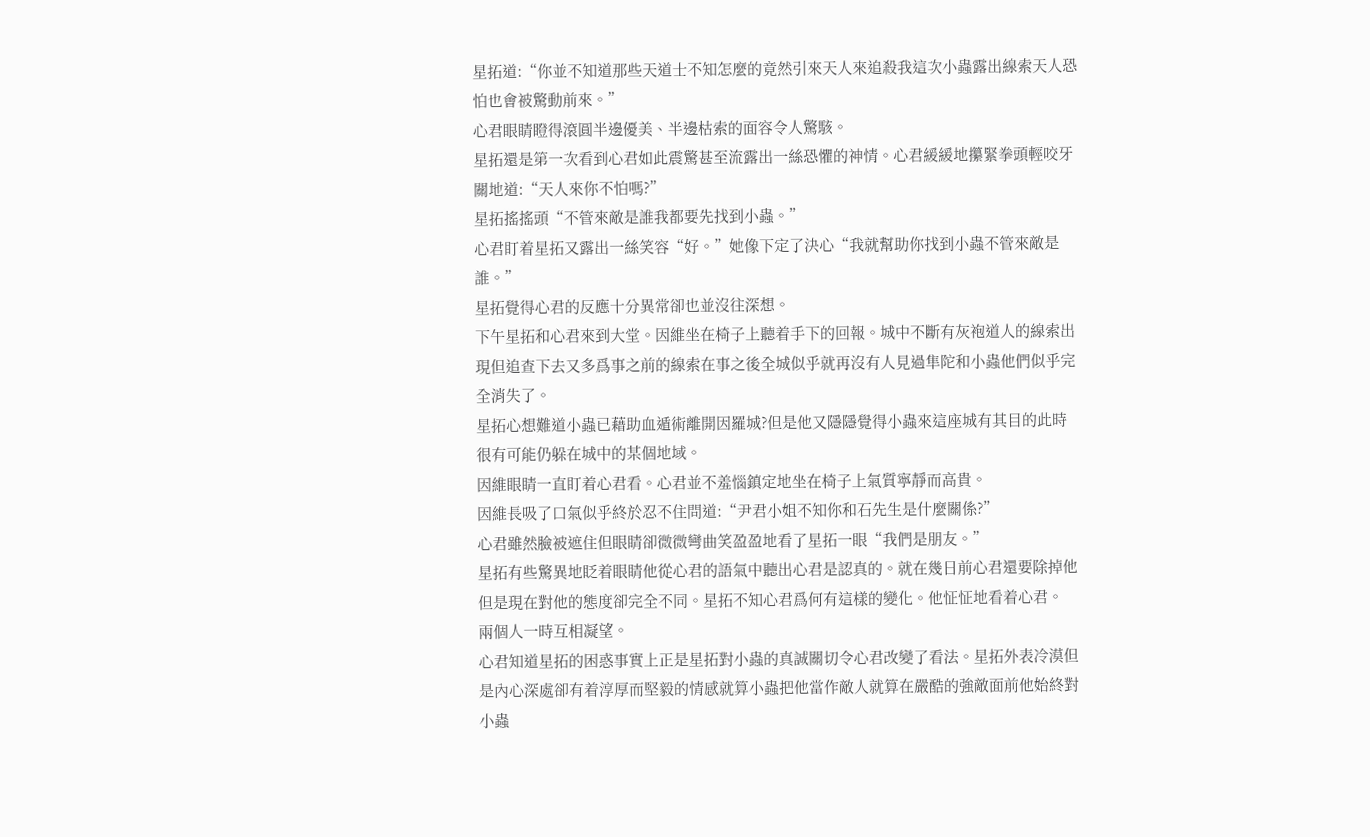星拓道:“你並不知道那些天道士不知怎麼的竟然引來天人來追殺我這次小蟲露出線索天人恐怕也會被驚動前來。”
心君眼睛瞪得滾圓半邊優美、半邊枯索的面容令人驚駭。
星拓還是第一次看到心君如此震驚甚至流露出一絲恐懼的神情。心君緩緩地攥緊拳頭輕咬牙關地道:“天人來你不怕嗎?”
星拓搖搖頭“不管來敵是誰我都要先找到小蟲。”
心君盯着星拓又露出一絲笑容“好。”她像下定了決心“我就幫助你找到小蟲不管來敵是誰。”
星拓覺得心君的反應十分異常卻也並沒往深想。
下午星拓和心君來到大堂。因維坐在椅子上聽着手下的回報。城中不斷有灰袍道人的線索出現但追查下去又多爲事之前的線索在事之後全城似乎就再沒有人見過隼陀和小蟲他們似乎完全消失了。
星拓心想難道小蟲已藉助血遁術離開因羅城?但是他又隱隱覺得小蟲來這座城有其目的此時很有可能仍躲在城中的某個地域。
因維眼睛一直盯着心君看。心君並不羞惱鎮定地坐在椅子上氣質寧靜而高貴。
因維長吸了口氣似乎終於忍不住問道:“尹君小姐不知你和石先生是什麼關係?”
心君雖然臉被遮住但眼睛卻微微彎曲笑盈盈地看了星拓一眼“我們是朋友。”
星拓有些驚異地眨着眼睛他從心君的語氣中聽出心君是認真的。就在幾日前心君還要除掉他但是現在對他的態度卻完全不同。星拓不知心君爲何有這樣的變化。他怔怔地看着心君。
兩個人一時互相凝望。
心君知道星拓的困惑事實上正是星拓對小蟲的真誠關切令心君改變了看法。星拓外表冷漠但是內心深處卻有着淳厚而堅毅的情感就算小蟲把他當作敵人就算在嚴酷的強敵面前他始終對小蟲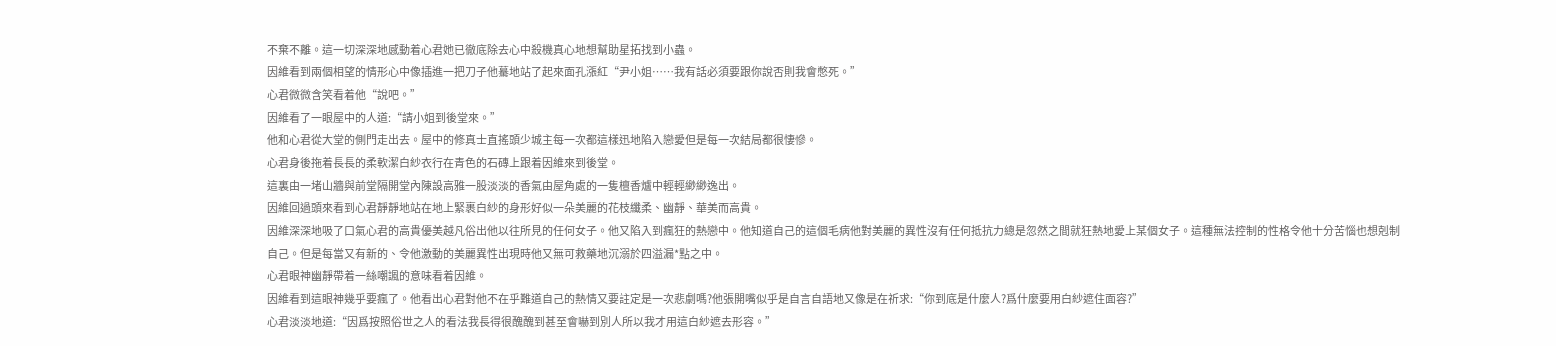不棄不離。這一切深深地感動着心君她已徹底除去心中殺機真心地想幫助星拓找到小蟲。
因維看到兩個相望的情形心中像插進一把刀子他驀地站了起來面孔漲紅“尹小姐……我有話必須要跟你說否則我會憋死。”
心君微微含笑看着他“說吧。”
因維看了一眼屋中的人道:“請小姐到後堂來。”
他和心君從大堂的側門走出去。屋中的修真士直搖頭少城主每一次都這樣迅地陷入戀愛但是每一次結局都很悽慘。
心君身後拖着長長的柔軟潔白紗衣行在青色的石磚上跟着因維來到後堂。
這裏由一堵山牆與前堂隔開堂內陳設高雅一股淡淡的香氣由屋角處的一隻檀香爐中輕輕緲緲逸出。
因維回過頭來看到心君靜靜地站在地上緊裹白紗的身形好似一朵美麗的花枝纖柔、幽靜、華美而高貴。
因維深深地吸了口氣心君的高貴優美越凡俗出他以往所見的任何女子。他又陷入到瘋狂的熱戀中。他知道自己的這個毛病他對美麗的異性沒有任何抵抗力總是忽然之間就狂熱地愛上某個女子。這種無法控制的性格令他十分苦惱也想剋制自己。但是每當又有新的、令他激動的美麗異性出現時他又無可救藥地沉溺於四溢漏*點之中。
心君眼神幽靜帶着一絲嘲諷的意味看着因維。
因維看到這眼神幾乎要瘋了。他看出心君對他不在乎難道自己的熱情又要註定是一次悲劇嗎?他張開嘴似乎是自言自語地又像是在祈求:“你到底是什麼人?爲什麼要用白紗遮住面容?”
心君淡淡地道:“因爲按照俗世之人的看法我長得很醜醜到甚至會嚇到別人所以我才用這白紗遮去形容。”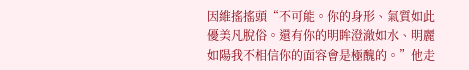因維搖搖頭“不可能。你的身形、氣質如此優美凡脫俗。還有你的明眸澄澈如水、明麗如陽我不相信你的面容會是極醜的。”他走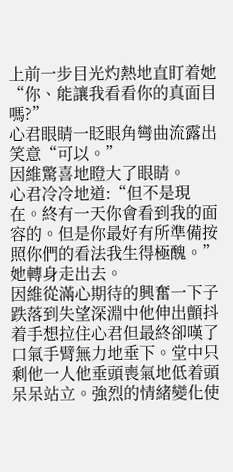上前一步目光灼熱地直盯着她“你、能讓我看看你的真面目嗎?”
心君眼睛一眨眼角彎曲流露出笑意“可以。”
因維驚喜地瞪大了眼睛。
心君冷冷地道:“但不是現在。終有一天你會看到我的面容的。但是你最好有所準備按照你們的看法我生得極醜。”她轉身走出去。
因維從滿心期待的興奮一下子跌落到失望深淵中他伸出顫抖着手想拉住心君但最終卻嘆了口氣手臂無力地垂下。堂中只剩他一人他垂頭喪氣地低着頭呆呆站立。強烈的情緒變化使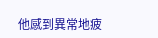他感到異常地疲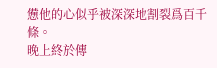憊他的心似乎被深深地割裂爲百千條。
晚上終於傳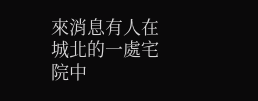來消息有人在城北的一處宅院中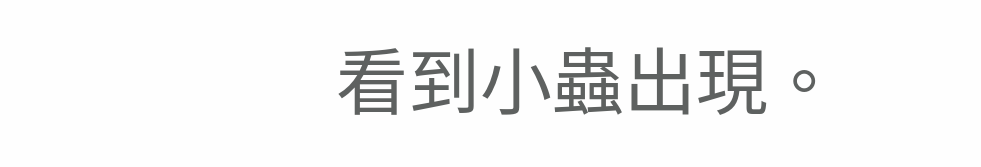看到小蟲出現。